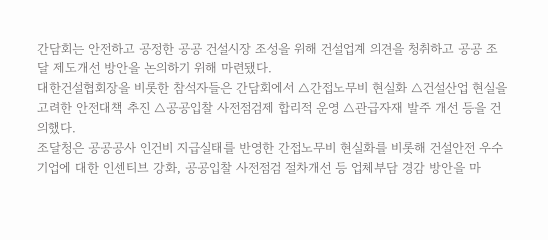간담회는 안전하고 공정한 공공 건설시장 조성을 위해 건설업계 의견을 청취하고 공공 조달 제도개선 방안을 논의하기 위해 마련됐다.
대한건설협회장을 비롯한 참석자들은 간담회에서 △간접노무비 현실화 △건설산업 현실을 고려한 안전대책 추진 △공공입찰 사전점검제 합리적 운영 △관급자재 발주 개선 등을 건의했다.
조달청은 공공공사 인건비 지급실태를 반영한 간접노무비 현실화를 비롯해 건설안전 우수기업에 대한 인센티브 강화, 공공입찰 사전점검 절차개선 등 업체부담 경감 방안을 마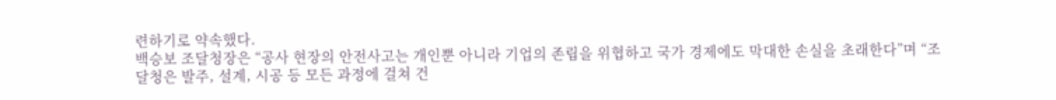련하기로 약속했다.
백승보 조달청장은 “공사 현장의 안전사고는 개인뿐 아니라 기업의 존립을 위협하고 국가 경제에도 막대한 손실을 초래한다”며 “조달청은 발주, 설계, 시공 등 모든 과정에 걸쳐 건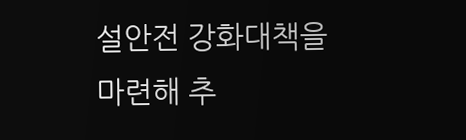설안전 강화대책을 마련해 추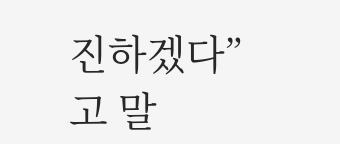진하겠다”고 말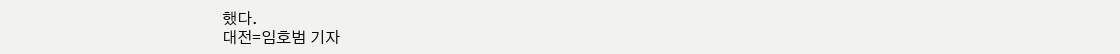했다.
대전=임호범 기자